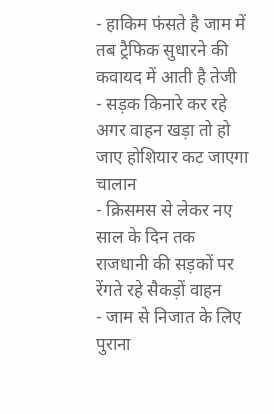- हाकिम फंसते है जाम में तब ट्रैफिक सुधारने की कवायद में आती है तेजी
- सड़क किनारे कर रहे अगर वाहन खड़ा तो हो जाए होशियार कट जाएगा चालान
- क्रिसमस से लेकर नए साल के दिन तक राजधानी की सड़कों पर रेंगते रहे सैकड़ों वाहन
- जाम से निजात के लिए पुराना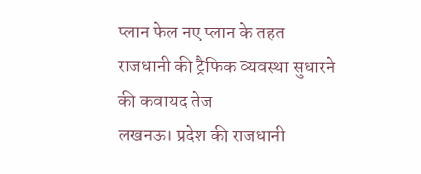प्लान फेल नए प्लान के तहत राजधानी की ट्रैफिक व्यवस्था सुधारने की कवायद तेज
लखनऊ। प्रदेश की राजधानी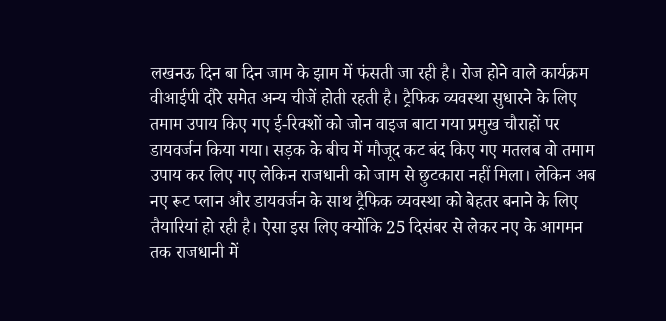लखनऊ दिन बा दिन जाम के झाम में फंसती जा रही है। रोज होने वाले कार्यक्रम वीआईपी दौरे समेत अन्य चीजें होती रहती है। ट्रैफिक व्यवस्था सुधारने के लिए तमाम उपाय किए गए ई-रिक्शों को जोन वाइज बाटा गया प्रमुख चौराहों पर डायवर्जन किया गया। सड़क के बीच में मौजूद कट बंद किए गए मतलब वो तमाम उपाय कर लिए गए लेकिन राजधानी को जाम से छुटकारा नहीं मिला। लेकिन अब नए रूट प्लान और डायवर्जन के साथ ट्रैफिक व्यवस्था को बेहतर बनाने के लिए तैयारियां हो रही है। ऐसा इस लिए क्योंकि 25 दिसंबर से लेकर नए के आगमन तक राजधानी में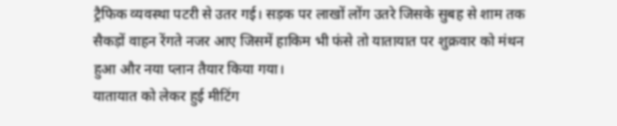ट्रैफिक व्यवस्था पटरी से उतर गई। सड़क पर लाखों लोंग उतरे जिसके सुबह से शाम तक सैकड़ों वाहन रेंगते नजर आए जिसमें हाकिम भी फंसे तो यातायात पर शुक्रवार को मंथन हुआ और नया प्लान तैयार किया गया।
यातायात को लेकर हुई मीटिंग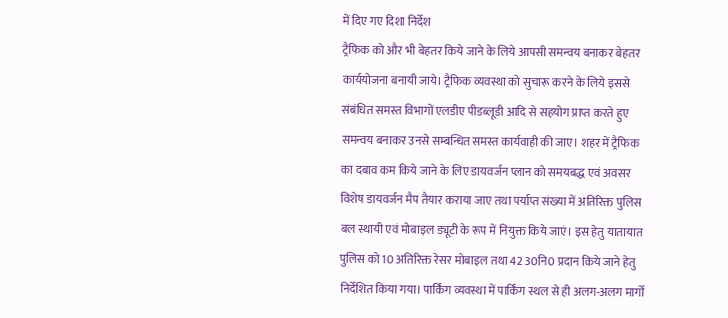में दिए गए दिशा निर्देश
ट्रैफिक को और भी बेहतर किये जाने के लिये आपसी समन्वय बनाकर बेहतर कार्ययोजना बनायी जाये। ट्रैफिक व्यवस्था को सुचारू करने के लिये इससे संबंधित समस्त विभागों एलडीए पीडब्लूडी आदि से सहयोग प्राप्त करते हुए समन्वय बनाकर उनसे सम्बन्धित समस्त कार्यवाही की जाए। शहर में ट्रैफिक का दबाव कम किये जाने के लिए डायवर्जन प्लान को समयबद्ध एवं अवसर विशेष डायवर्जन मैप तैयार कराया जाए तथा पर्याप्त संख्या में अतिरिक्त पुलिस बल स्थायी एवं मोबाइल ड्यूटी के रूप में नियुक्त किये जाएं। इस हेतु यातायात पुलिस को 10 अतिरिक्त रेसर मोबाइल तथा 42 30नि0 प्रदान किये जाने हेतु निर्देशित किया गया। पार्किंग व्यवस्था में पार्किंग स्थल से ही अलग-अलग मार्गों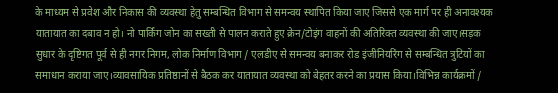के माध्यम से प्रवेश और निकास की व्यवस्था हेतु सम्बन्धित विभाग से समन्वय स्थापित किया जाए जिससे एक मार्ग पर ही अनावश्यक यातायात का दबाव न हो। नो पार्किंग जोन का सख्ती से पालन कराते हुए क्रेन/टोइंग वाहनों की अतिरिक्त व्यवस्था की जाए।सड़क सुधार के दृष्टिगत पूर्व से ही नगर निगम, लोक निर्माण विभाग / एलडीए से समन्वय बनाकर रोड इंजीनियरिंग से सम्बन्धित त्रुटियों का समाधान कराया जाए।व्यावसायिक प्रतिष्ठानों से बैठक कर यातायात व्यवस्था को बेहतर करने का प्रयास किया।विभिन्न कार्यक्रमों /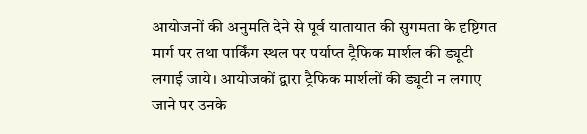आयोजनों की अनुमति देने से पूर्व यातायात की सुगमता के दृष्टिगत मार्ग पर तथा पार्किंग स्थल पर पर्याप्त ट्रैफिक मार्शल की ड्यूटी लगाई जाये। आयोजकों द्वारा ट्रैफिक मार्शलों की ड्यूटी न लगाए जाने पर उनके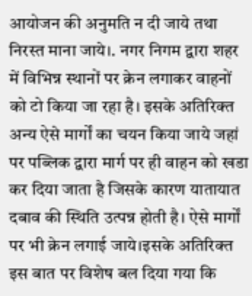आयोजन की अनुमति न दी जाये तथा निरस्त माना जाये।. नगर निगम द्वारा शहर में विभिन्न स्थानों पर क्रेन लगाकर वाहनों को टो किया जा रहा है। इसके अतिरिक्त अन्य ऐसे मार्गों का चयन किया जाये जहां पर पब्लिक द्वारा मार्ग पर ही वाहन को खडा कर दिया जाता है जिसके कारण यातायात दबाव की स्थिति उत्पन्न होती है। ऐसे मार्गों पर भी क्रेन लगाई जाये।इसके अतिरिक्त इस बात पर विशेष बल दिया गया कि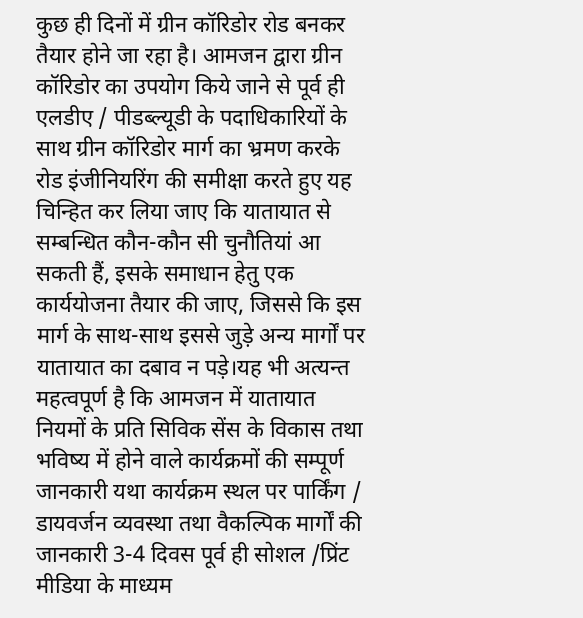कुछ ही दिनों में ग्रीन कॉरिडोर रोड बनकर तैयार होने जा रहा है। आमजन द्वारा ग्रीन कॉरिडोर का उपयोग किये जाने से पूर्व ही एलडीए / पीडब्ल्यूडी के पदाधिकारियों के साथ ग्रीन कॉरिडोर मार्ग का भ्रमण करके रोड इंजीनियरिंग की समीक्षा करते हुए यह चिन्हित कर लिया जाए कि यातायात से सम्बन्धित कौन-कौन सी चुनौतियां आ सकती हैं, इसके समाधान हेतु एक कार्ययोजना तैयार की जाए, जिससे कि इस मार्ग के साथ-साथ इससे जुड़े अन्य मार्गों पर यातायात का दबाव न पड़े।यह भी अत्यन्त महत्वपूर्ण है कि आमजन में यातायात नियमों के प्रति सिविक सेंस के विकास तथा भविष्य में होने वाले कार्यक्रमों की सम्पूर्ण जानकारी यथा कार्यक्रम स्थल पर पार्किंग / डायवर्जन व्यवस्था तथा वैकल्पिक मार्गों की जानकारी 3-4 दिवस पूर्व ही सोशल /प्रिंट मीडिया के माध्यम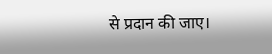से प्रदान की जाए।